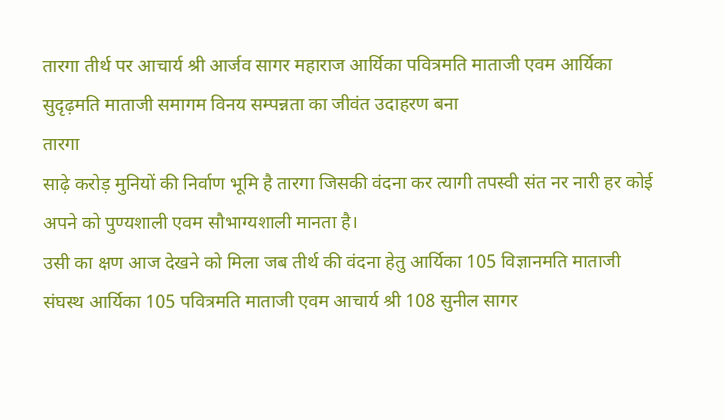तारगा तीर्थ पर आचार्य श्री आर्जव सागर महाराज आर्यिका पवित्रमति माताजी एवम आर्यिका सुदृढ़मति माताजी समागम विनय सम्पन्नता का जीवंत उदाहरण बना
तारगा
साढ़े करोड़ मुनियों की निर्वाण भूमि है तारगा जिसकी वंदना कर त्यागी तपस्वी संत नर नारी हर कोई अपने को पुण्यशाली एवम सौभाग्यशाली मानता है।
उसी का क्षण आज देखने को मिला जब तीर्थ की वंदना हेतु आर्यिका 105 विज्ञानमति माताजी संघस्थ आर्यिका 105 पवित्रमति माताजी एवम आचार्य श्री 108 सुनील सागर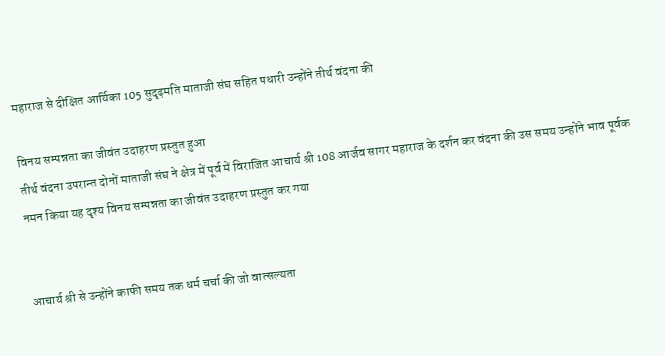महाराज से दीक्षित आर्यिका 105 सुदृढ़मति माताजी संघ सहित पधारी उन्होंने तीर्थ वंदना की

विनय सम्पन्नता का जीवंत उदाहरण प्रस्तुत हुआ
तीर्थ वंदना उपरान्त दोनों माताजी संघ ने क्षेत्र में पूर्व में विराजित आचार्य श्री 108 आर्जव सागर महाराज के दर्शन कर वंदना की उस समय उन्होंने भाव पूर्वक नमन किया यह दृश्य विनय सम्पन्नता का जीवंत उदाहरण प्रस्तुत कर गया


आचार्य श्री से उन्होंने काफी समय तक धर्म चर्चा की जो वात्सल्यता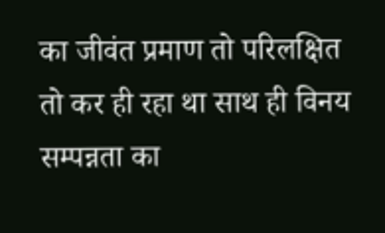का जीवंत प्रमाण तो परिलक्षित तो कर ही रहा था साथ ही विनय सम्पन्नता का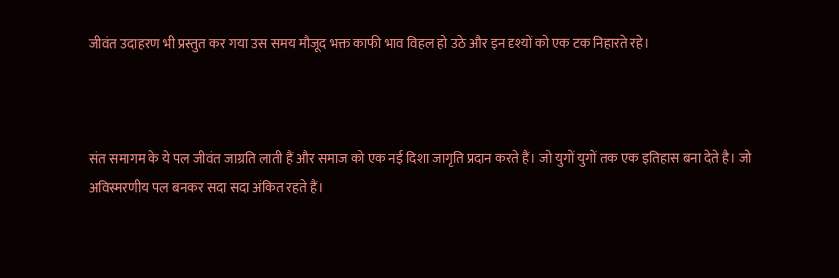जीवंत उदाहरण भी प्रस्तुत कर गया उस समय मौजूद भक्त काफी भाव विहल हो उठे और इन दृश्यों को एक टक निहारते रहे।



संत समागम के ये पल जीवंत जाग्रति लाती हैं और समाज को एक नई दिशा जागृति प्रदान करते हैं। जो युगों युगों तक एक इतिहास बना देते है। जो अविस्मरणीय पल बनकर सदा सदा अंकित रहते हैं।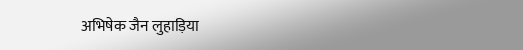अभिषेक जैन लुहाड़िया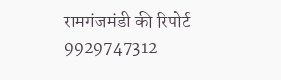रामगंजमंडी की रिपोर्ट 9929747312